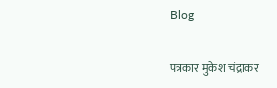Blog

पत्रकार मुकेश चंद्राकर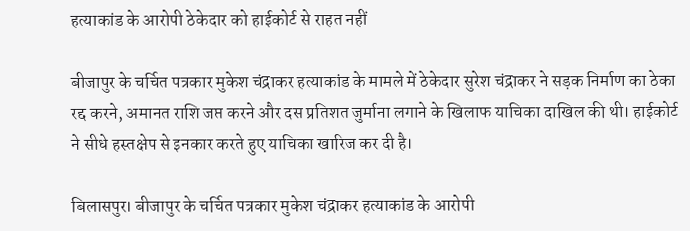हत्याकांड के आरोपी ठेकेदार को हाईकोर्ट से राहत नहीं

बीजापुर के चर्चित पत्रकार मुकेश चंद्राकर हत्याकांड के मामले में ठेकेदार सुरेश चंद्राकर ने सड़क निर्माण का ठेका रद्द करने, अमानत राशि जप्त करने और दस प्रतिशत जुर्माना लगाने के खिलाफ याचिका दाखिल की थी। हाईकोर्ट ने सीधे हस्तक्षेप से इनकार करते हुए याचिका खारिज कर दी है।

बिलासपुर। बीजापुर के चर्चित पत्रकार मुकेश चंद्राकर हत्याकांड के आरोपी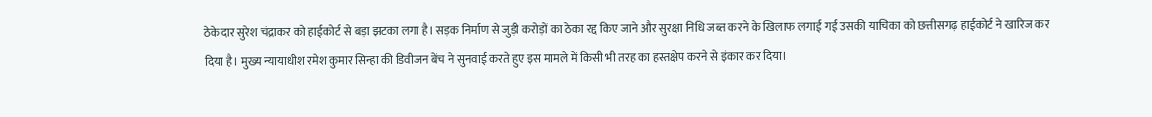ठेकेदार सुरेश चंद्राकर को हाईकोर्ट से बड़ा झटका लगा है। सड़क निर्माण से जुड़ी करोड़ों का ठेका रद्द किए जाने और सुरक्षा निधि जब्त करने के खिलाफ लगाई गई उसकी याचिका को छत्तीसगढ़ हाईकोर्ट ने खारिज कर दिया है। मुख्य न्यायाधीश रमेश कुमार सिन्हा की डिवीजन बेंच ने सुनवाई करते हुए इस मामले में किसी भी तरह का हस्तक्षेप करने से इंकार कर दिया।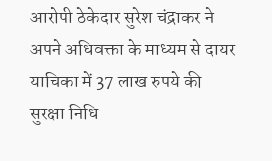आरोपी ठेकेदार सुरेश चंद्राकर ने अपने अधिवक्ता के माध्यम से दायर याचिका में 37 लाख रुपये की सुरक्षा निधि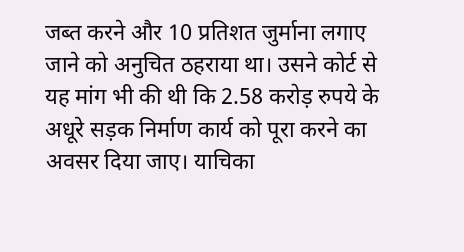जब्त करने और 10 प्रतिशत जुर्माना लगाए जाने को अनुचित ठहराया था। उसने कोर्ट से यह मांग भी की थी कि 2.58 करोड़ रुपये के अधूरे सड़क निर्माण कार्य को पूरा करने का अवसर दिया जाए। याचिका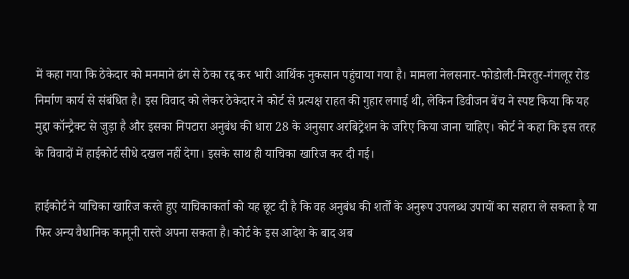में कहा गया कि ठेकेदार को मनमाने ढंग से ठेका रद्द कर भारी आर्थिक नुकसान पहुंचाया गया है। मामला नेलसनार-फोडोली-मिरतुर-गंगलूर रोड निर्माण कार्य से संबंधित है। इस विवाद को लेकर ठेकेदार ने कोर्ट से प्रत्यक्ष राहत की गुहार लगाई थी, लेकिन डिवीजन बेंच ने स्पष्ट किया कि यह मुद्दा कॉन्ट्रैक्ट से जुड़ा है और इसका निपटारा अनुबंध की धारा 28 के अनुसार अरबिट्रेशन के जरिए किया जाना चाहिए। कोर्ट ने कहा कि इस तरह के विवादों में हाईकोर्ट सीधे दखल नहीं देगा। इसके साथ ही याचिका खारिज कर दी गई।

हाईकोर्ट ने याचिका खारिज करते हुए याचिकाकर्ता को यह छूट दी है कि वह अनुबंध की शर्तों के अनुरूप उपलब्ध उपायों का सहारा ले सकता है या फिर अन्य वैधानिक कानूनी रास्ते अपना सकता है। कोर्ट के इस आदेश के बाद अब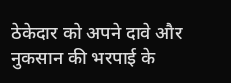ठेकेदार को अपने दावे और नुकसान की भरपाई के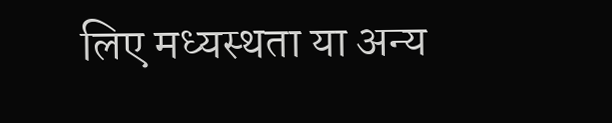लिए मध्यस्थता या अन्य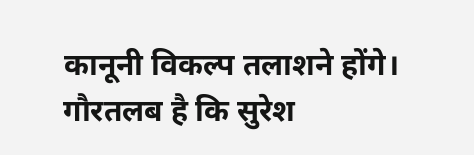कानूनी विकल्प तलाशने होंगे। गौरतलब है कि सुरेश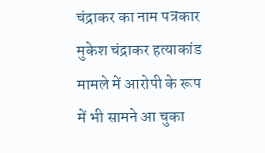चंद्राकर का नाम पत्रकार मुकेश चंद्राकर हत्याकांड मामले में आरोपी के रूप में भी सामने आ चुका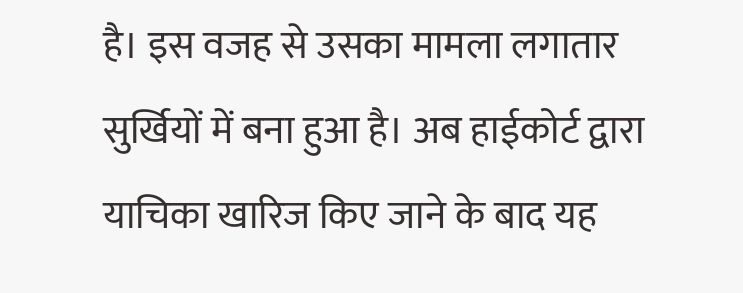है। इस वजह से उसका मामला लगातार सुर्खियों में बना हुआ है। अब हाईकोर्ट द्वारा याचिका खारिज किए जाने के बाद यह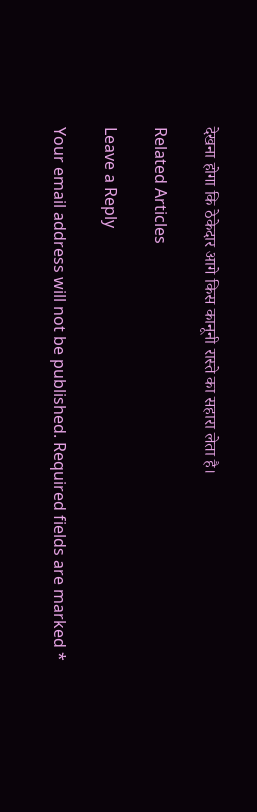देखना होगा कि ठेकेदार आगे किस कानूनी रास्ते का सहारा लेता है।

Related Articles

Leave a Reply

Your email address will not be published. Required fields are marked *